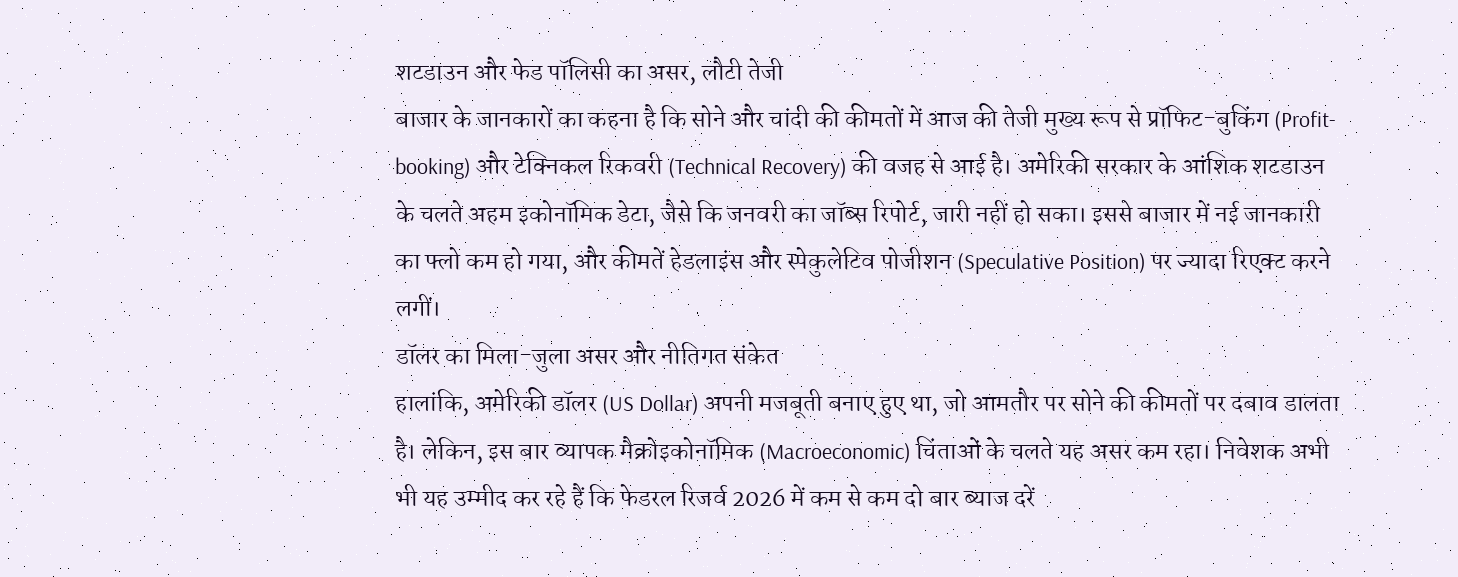शटडाउन और फेड पॉलिसी का असर, लौटी तेजी
बाजार के जानकारों का कहना है कि सोने और चांदी की कीमतों में आज की तेजी मुख्य रूप से प्रॉफिट-बुकिंग (Profit-booking) और टेक्निकल रिकवरी (Technical Recovery) की वजह से आई है। अमेरिकी सरकार के आंशिक शटडाउन के चलते अहम इकोनॉमिक डेटा, जैसे कि जनवरी का जॉब्स रिपोर्ट, जारी नहीं हो सका। इससे बाजार में नई जानकारी का फ्लो कम हो गया, और कीमतें हेडलाइंस और स्पेकुलेटिव पोजीशन (Speculative Position) पर ज्यादा रिएक्ट करने लगीं।
डॉलर का मिला-जुला असर और नीतिगत संकेत
हालांकि, अमेरिकी डॉलर (US Dollar) अपनी मजबूती बनाए हुए था, जो आमतौर पर सोने की कीमतों पर दबाव डालता है। लेकिन, इस बार व्यापक मैक्रोइकोनॉमिक (Macroeconomic) चिंताओं के चलते यह असर कम रहा। निवेशक अभी भी यह उम्मीद कर रहे हैं कि फेडरल रिजर्व 2026 में कम से कम दो बार ब्याज दरें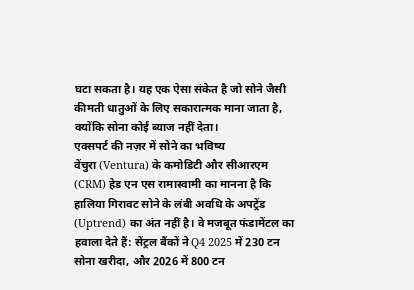घटा सकता है। यह एक ऐसा संकेत है जो सोने जैसी कीमती धातुओं के लिए सकारात्मक माना जाता है, क्योंकि सोना कोई ब्याज नहीं देता।
एक्सपर्ट की नज़र में सोने का भविष्य
वेंचुरा (Ventura) के कमोडिटी और सीआरएम (CRM) हेड एन एस रामास्वामी का मानना है कि हालिया गिरावट सोने के लंबी अवधि के अपट्रेंड (Uptrend) का अंत नहीं है। वे मजबूत फंडामेंटल का हवाला देते हैं: सेंट्रल बैंकों ने Q4 2025 में 230 टन सोना खरीदा, और 2026 में 800 टन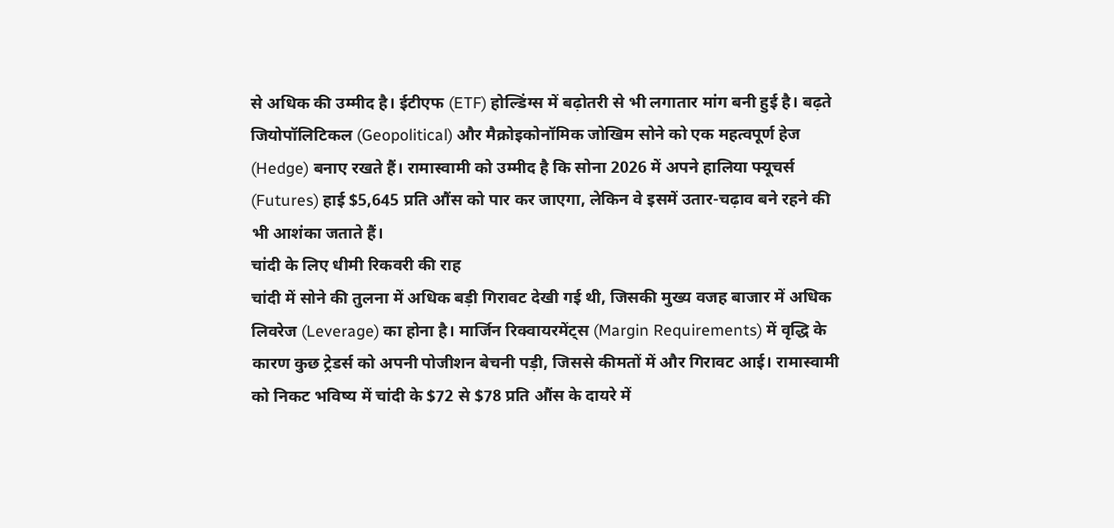से अधिक की उम्मीद है। ईटीएफ (ETF) होल्डिंग्स में बढ़ोतरी से भी लगातार मांग बनी हुई है। बढ़ते जियोपॉलिटिकल (Geopolitical) और मैक्रोइकोनॉमिक जोखिम सोने को एक महत्वपूर्ण हेज (Hedge) बनाए रखते हैं। रामास्वामी को उम्मीद है कि सोना 2026 में अपने हालिया फ्यूचर्स (Futures) हाई $5,645 प्रति औंस को पार कर जाएगा, लेकिन वे इसमें उतार-चढ़ाव बने रहने की भी आशंका जताते हैं।
चांदी के लिए धीमी रिकवरी की राह
चांदी में सोने की तुलना में अधिक बड़ी गिरावट देखी गई थी, जिसकी मुख्य वजह बाजार में अधिक लिवरेज (Leverage) का होना है। मार्जिन रिक्वायरमेंट्स (Margin Requirements) में वृद्धि के कारण कुछ ट्रेडर्स को अपनी पोजीशन बेचनी पड़ी, जिससे कीमतों में और गिरावट आई। रामास्वामी को निकट भविष्य में चांदी के $72 से $78 प्रति औंस के दायरे में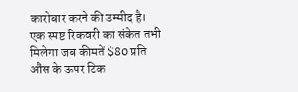कारोबार करने की उम्मीद है। एक स्पष्ट रिकवरी का संकेत तभी मिलेगा जब कीमतें $80 प्रति औंस के ऊपर टिक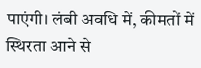पाएंगी। लंबी अवधि में, कीमतों में स्थिरता आने से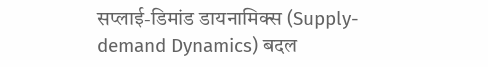सप्लाई-डिमांड डायनामिक्स (Supply-demand Dynamics) बदल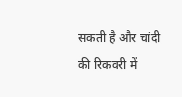सकती है और चांदी की रिकवरी में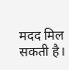मदद मिल सकती है।